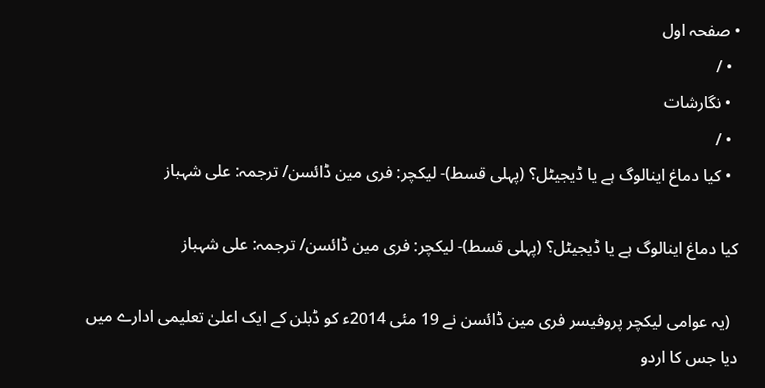• صفحہ اول
  • /
  • نگارشات
  • /
  • کیا دماغ اینالوگ ہے یا ڈیجیٹل؟ (پہلی قسط)- لیکچر: فری مین ڈائسن/ ترجمہ: علی شہباز

کیا دماغ اینالوگ ہے یا ڈیجیٹل؟ (پہلی قسط)- لیکچر: فری مین ڈائسن/ ترجمہ: علی شہباز

  (یہ عوامی لیکچر پروفیسر فری مین ڈائسن نے 19 مئی 2014ء کو ڈبلن کے ایک اعلیٰ تعلیمی ادارے میں دیا جس کا اردو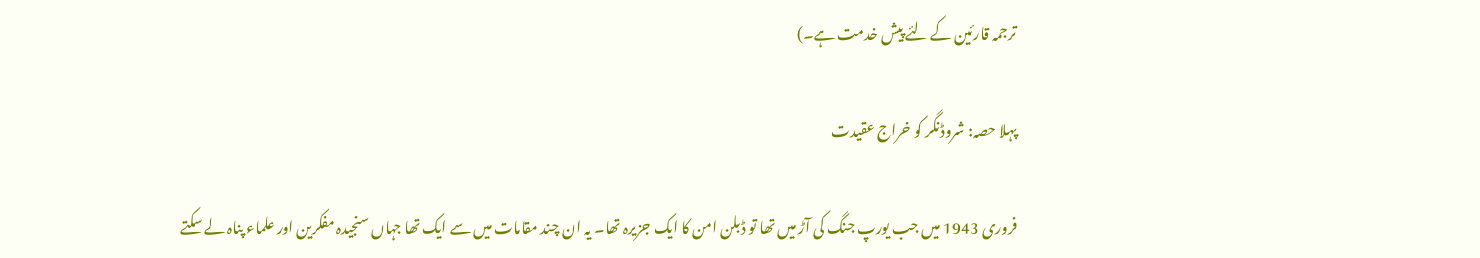ترجمہ قارئین کے لئے پیش خدمت ہے۔)

پہلا حصہ: شروڈنگر کو خراج عقیدت

فروری 1943 میں جب یورپ جنگ کی آڑ میں تھا تو ڈبلن امن کا ایک جزیرہ تھا۔ یہ ان چند مقامات میں سے ایک تھا جہاں سنجیدہ مفکرین اور علماء پناہ لے سکتے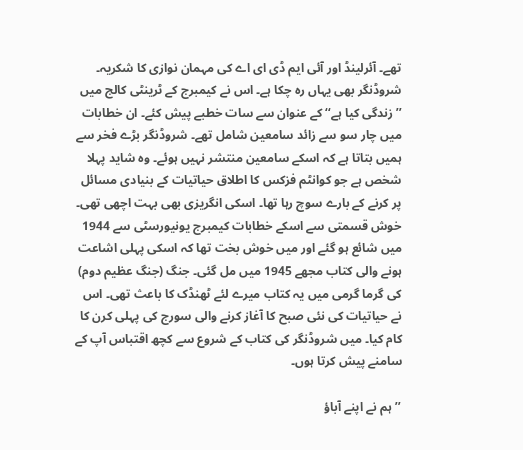تھے۔ آئرلینڈ اور آئی ایم ڈی ای اے کی مہمان نوازی کا شکریہ۔ شروڈنگر بھی یہاں رہ چکا ہے۔ اس نے کیمبرج کے ٹرینٹی کالج میں ’’زندگی کیا ہے‘‘ کے عنوان سے سات خطبے پیش کئے۔ ان خطابات میں چار سو سے زائد سامعین شامل تھے۔ شروڈنگر بڑے فخر سے ہمیں بتاتا ہے کہ اسکے سامعین منتشر نہیں ہوئے۔ وہ شاید پہلا شخص ہے جو کوانٹم فزکس کا اطلاق حیاتیات کے بنیادی مسائل پر کرنے کے بارے سوچ رہا تھا۔ اسکی انگریزی بھی بہت اچھی تھی۔ خوش قسمتی سے اسکے خطابات کیمبرج یونیورسٹی سے 1944 میں شائع ہو گئے اور میں خوش بخت تھا کہ اسکی پہلی اشاعت ہونے والی کتاب مجھے 1945 میں مل گئی۔ جنگ (جنگ عظیم دوم) کی گرما گرمی میں یہ کتاب میرے لئے ٹھنڈک کا باعث تھی۔ اس نے حیاتیات کی نئی صبح کا آغاز کرنے والی سورج کی پہلی کرن کا کام کیا۔ میں شروڈنگر کی کتاب کے شروع سے کچھ اقتباس آپ کے سامنے پیش کرتا ہوں۔

’’ہم نے اپنے آباؤ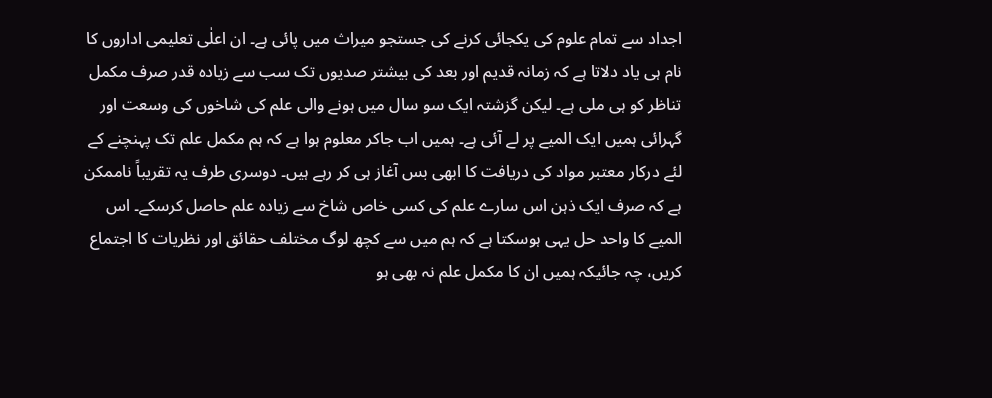اجداد سے تمام علوم کی یکجائی کرنے کی جستجو میراث میں پائی ہے۔ ان اعلٰی تعلیمی اداروں کا نام ہی یاد دلاتا ہے کہ زمانہ قدیم اور بعد کی بیشتر صدیوں تک سب سے زیادہ قدر صرف مکمل تناظر کو ہی ملی ہے۔ لیکن گزشتہ ایک سو سال میں ہونے والی علم کی شاخوں کی وسعت اور گہرائی ہمیں ایک المیے پر لے آئی ہے۔ ہمیں اب جاکر معلوم ہوا ہے کہ ہم مکمل علم تک پہنچنے کے لئے درکار معتبر مواد کی دریافت کا ابھی بس آغاز ہی کر رہے ہیں۔ دوسری طرف یہ تقریباً ناممکن ہے کہ صرف ایک ذہن اس سارے علم کی کسی خاص شاخ سے زیادہ علم حاصل کرسکے۔ اس المیے کا واحد حل یہی ہوسکتا ہے کہ ہم میں سے کچھ لوگ مختلف حقائق اور نظریات کا اجتماع کریں، چہ جائیکہ ہمیں ان کا مکمل علم نہ بھی ہو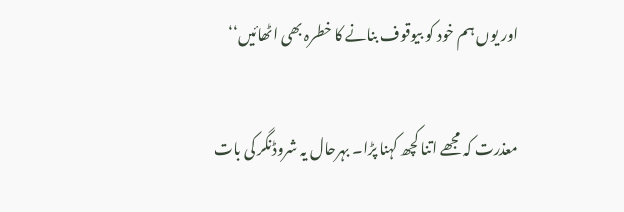اور یوں ہم خود کو بیوقوف بنانے کا خطرہ بھی اٹھائیں‘‘

معذرت کہ مجھے اتنا کچھ کہنا پڑا۔ بہرحال یہ شروڈنگر کی بات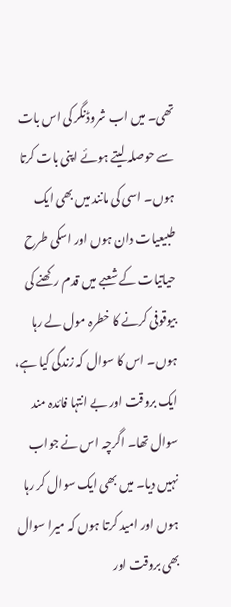تھی۔ میں اب شروڈنگر کی اس بات سے حوصلہ لیتے ہوئے اپنی بات کرتا ہوں۔ اسی کی مانند میں بھی ایک طبیعیات دان ہوں اور اسکی طرح حیاتیات کے شعبے میں قدم رکھنے کی بیوقوفی کرنے کا خطرہ مول لے رہا ہوں۔ اس کا سوال کہ زندگی کیا ہے، ایک بروقت اور بے انتہا فائدہ مند سوال تھا۔ اگرچہ اس نے جواب نہیں دیا۔ میں بھی ایک سوال کر رہا ہوں اور امید کرتا ہوں کہ میرا سوال بھی بروقت اور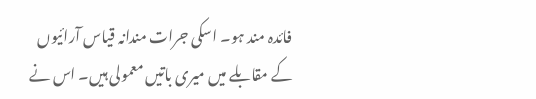فائدہ مند ہو۔ اسکی جرات مندانہ قیاس آرائیوں کے مقابلے میں میری باتیں معمولی ہیں۔ اس نے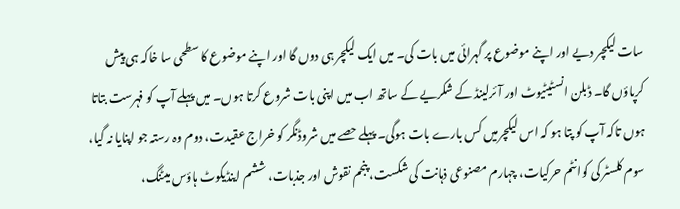سات لیکچر دیے اور اپنے موضوع پر گہرائی میں بات کی۔ میں ایک لیکچر ہی دوں گا اور اپنے موضوع کا سطحی سا خاکہ ہی پیش کرپاؤں گا۔ ڈبلن انسٹیٹیوٹ اور آئرلینڈ کے شکریے کے ساتھ اب میں اپنی بات شروع کرتا ہوں۔ میں پہلے آپ کو فہرست بتاتا ہوں تاکہ آپ کو پتا ہو کہ اس لیکچرمیں کس بارے بات ہوگی۔ پہلے حصے میں شروڈنگر کو خراج عقیدت، دوم وہ رستہ جو اپنایا نہ گیا، سوم کلسٹر کی کوانٹم حرکیات، چہارم مصنوعی ذہانت کی شکست، پنجم نقوش اور جذبات، ششم اینڈیکوٹ ہاؤس میٹنگ،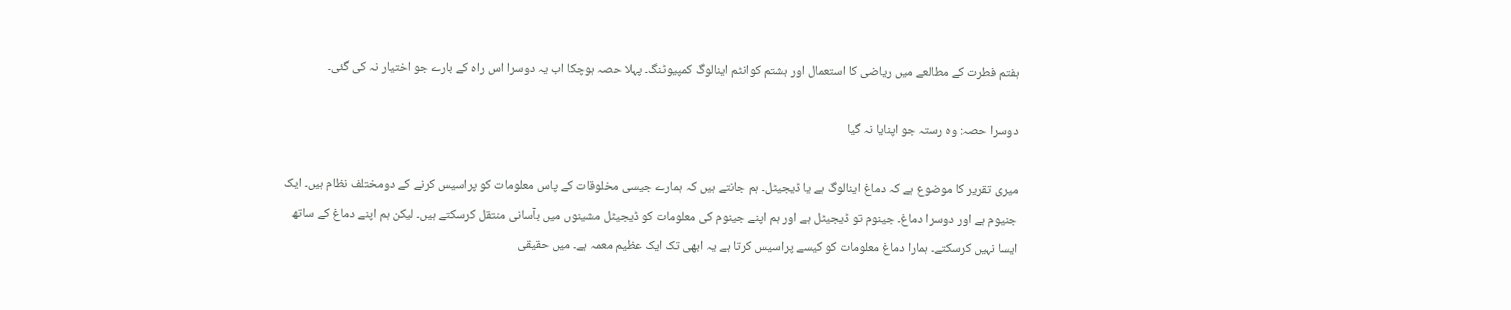ہفتم فطرت کے مطالعے میں ریاضی کا استعمال اور ہشتم کوانٹم اینالوگ کمپیوٹنگ۔ پہلا حصہ ہوچکا اب یہ دوسرا اس راہ کے بارے جو اختیار نہ کی گئی۔

دوسرا حصہ: وہ رستہ جو اپنایا نہ گیا

میری تقریر کا موضوع ہے کہ دماغ اینالوگ ہے یا ڈیجیٹل۔ ہم جانتے ہیں کہ ہمارے جیسی مخلوقات کے پاس معلومات کو پراسیس کرنے کے دومختلف نظام ہیں۔ ایک جنیوم ہے اور دوسرا دماغ۔ جینوم تو ڈیجیٹل ہے اور ہم اپنے جینوم کی معلومات کو ڈیجیٹل مشینوں میں بآسانی منتقل کرسکتے ہیں۔ لیکن ہم اپنے دماغ کے ساتھ ایسا نہیں کرسکتے۔ ہمارا دماغ معلومات کو کیسے پراسیس کرتا ہے یہ ابھی تک ایک عظیم معمہ ہے۔ میں حقیقی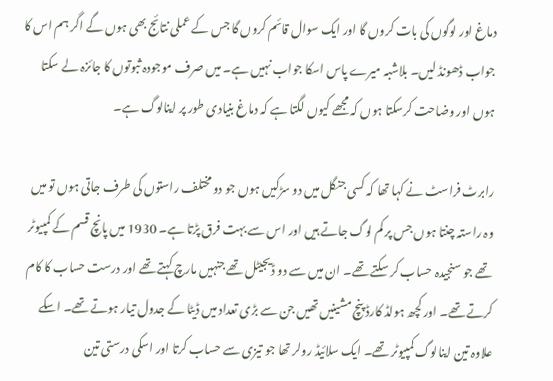دماغ اور لوگوں کی بات کروں گا اور ایک سوال قائم کروں گا جس کے عملی نتائج بھی ہوں گے اگر ہم اس کا جواب ڈھونڈ لیں۔ بلاشبہ میرے پاس اسکا جواب نہیں ہے۔ میں صرف موجودہ ثبوتوں کا جائزہ لے سکتا ہوں اور وضاحت کرسکتا ہوں کہ مجھے کیوں لگتا ہے کہ دماغ بنیادی طور پر اینالوگ ہے۔

رابرٹ فراسٹ نے کہا تھا کہ کسی جنگل میں دو سڑکیں ہوں جو دو مختلف راستوں کی طرف جاتی ہوں تو میں وہ راستہ چنتا ہوں جس پر کم لوگ جاتے ہیں اور اس سے بہت فرق پڑتا ہے۔ 1930 میں پانچ قسم کے کمپیوٹر تھے جو سنجیدہ حساب کر سکتے تھے۔ ان میں سے دو ڈیجیٹل تھے جنہیں مارچ کہتے تھے اور درست حساب کا کام کرتے تھے۔ اور کچھ ہولڈ کارڈ پنچ مشینیں تھیں جن سے بڑی تعداد میں ڈیٹا کے جدول تیار ہوتے تھے۔ اسکے علاوہ تین اینالوگ کمپیوٹر تھے۔ ایک سلائیڈ رولر تھا جو تیزی سے حساب کرتا اور اسکی درستی تین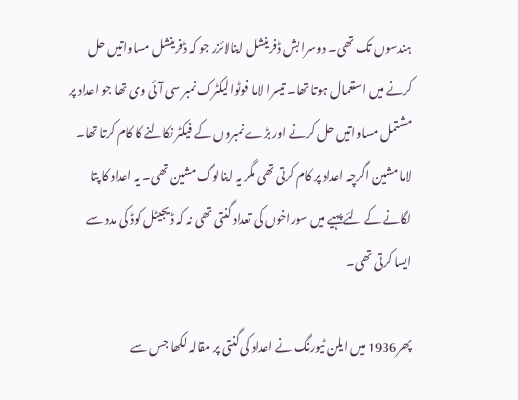ہندسوں تک تھی۔ دوسرا بش ڈفرینشل اینالائزر جو کہ ڈفرینشل مساواتیں حل کرنے میں استعمال ہوتا تھا۔ تیسرا لاما فوٹوالیکٹرک نمبر سی آئی وی تھا جو اعداد پر مشتمل مساواتیں حل کرنے اور بڑے نمبروں کے فیکٹر نکالنے کا کام کرتا تھا۔ لاما مشین اگرچہ اعداد پر کام کرتی تھی مگر یہ اینالوگ مشین تھی۔ یہ اعداد کا پتا لگانے کے لئے پہیے میں سوراخوں کی تعداد گنتی تھی نہ کہ ڈیجیٹل کوڈ کی مدد سے ایسا کرتی تھی۔

پھر1936 میں ایلن ٹیورنگ نے اعداد کی گنتی پر مقالہ لکھا جس سے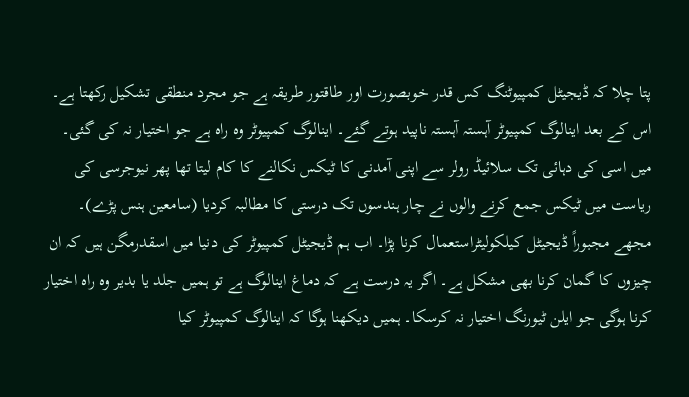پتا چلا کہ ڈیجیٹل کمپیوٹنگ کس قدر خوبصورت اور طاقتور طریقہ ہے جو مجرد منطقی تشکیل رکھتا ہے۔ اس کے بعد اینالوگ کمپیوٹر آہستہ آہستہ ناپید ہوتے گئے۔ اینالوگ کمپیوٹر وہ راہ ہے جو اختیار نہ کی گئی۔ میں اسی کی دہائی تک سلائیڈ رولر سے اپنی آمدنی کا ٹیکس نکالنے کا کام لیتا تھا پھر نیوجرسی کی ریاست میں ٹیکس جمع کرنے والوں نے چار ہندسوں تک درستی کا مطالبہ کردیا (سامعین ہنس پڑے)۔ مجھے مجبوراً ڈیجیٹل کیلکولیٹراستعمال کرنا پڑا۔ اب ہم ڈیجیٹل کمپیوٹر کی دنیا میں اسقدرمگن ہیں کہ ان چیزوں کا گمان کرنا بھی مشکل ہے۔ اگر یہ درست ہے کہ دماغ اینالوگ ہے تو ہمیں جلد یا بدیر وہ راہ اختیار کرنا ہوگی جو ایلن ٹیورنگ اختیار نہ کرسکا۔ ہمیں دیکھنا ہوگا کہ اینالوگ کمپیوٹر کیا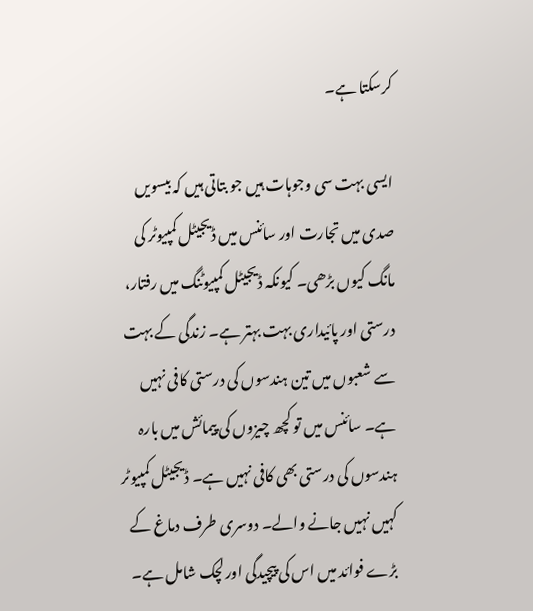کرسکتا ہے۔

ایسی بہت سی وجوہات ہیں جو بتاتی ہیں کہ بیسویں صدی میں تجارت اور سائنس میں ڈیجیٹل کمپیوٹر کی مانگ کیوں بڑھی۔ کیونکہ ڈیجیٹل کمپیوٹنگ میں رفتار، درستی اور پائیداری بہت بہتر ہے۔ زندگی کے بہت سے شعبوں میں تین ہندسوں کی درستی کافی نہیں ہے۔ سائنس میں تو کچھ چیزوں کی پیمائش میں بارہ ہندسوں کی درستی بھی کافی نہیں ہے۔ ڈیجیٹل کمپیوٹر کہیں نہیں جانے والے۔ دوسری طرف دماغ کے بڑے فوائد میں اس کی پیچیدگی اور لچک شامل ہے۔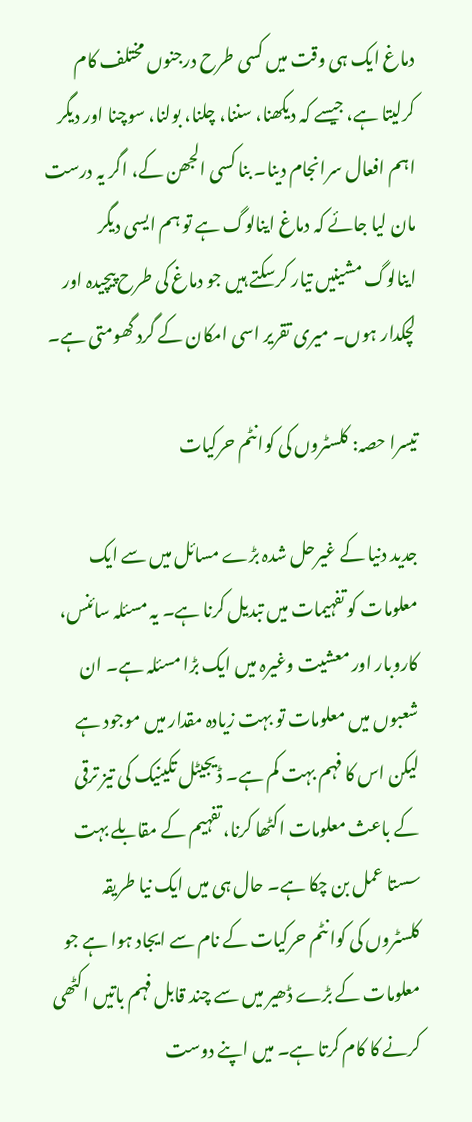دماغ ایک ہی وقت میں کسی طرح درجنوں مختلف کام کرلیتا ہے، جیسے کہ دیکھنا، سننا، چلنا، بولنا، سوچنا اور دیگر اہم افعال سرانجام دینا۔ بنا کسی الجھن کے، اگر یہ درست مان لیا جائے کہ دماغ اینالوگ ہے تو ہم ایسی دیگر اینالوگ مشینیں تیار کرسکتے ہیں جو دماغ کی طرح پیچیدہ اور لچکدار ہوں۔ میری تقریر اسی امکان کے گرد گھومتی ہے۔

تیسرا حصہ: کلسٹروں کی کوانٹم حرکیات

جدید دنیا کے غیرحل شدہ بڑے مسائل میں سے ایک معلومات کو تفہیمات میں تبدیل کرنا ہے۔ یہ مسئلہ سائنس، کاروبار اور معشیت وغیرہ میں ایک بڑا مسئلہ ہے۔ ان شعبوں میں معلومات تو بہت زیادہ مقدار میں موجود ہے لیکن اس کا فہم بہت کم ہے۔ ڈیجیٹل تکینیک کی تیز ترقی کے باعث معلومات اکٹھا کرنا، تفہیم کے مقابلے بہت سستا عمل بن چکا ہے۔ حال ہی میں ایک نیا طریقہ کلسٹروں کی کوانٹم حرکیات کے نام سے ایجاد ہوا ہے جو معلومات کے بڑے ڈھیر میں سے چند قابل فہم باتیں اکٹھی کرنے کا کام کرتا ہے۔ میں اپنے دوست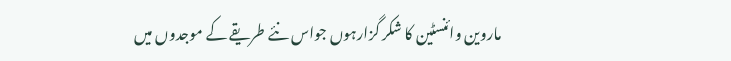ماروین وائنسٹین کا شکر گزارہوں جواس نئے طریقے کے موجدوں میں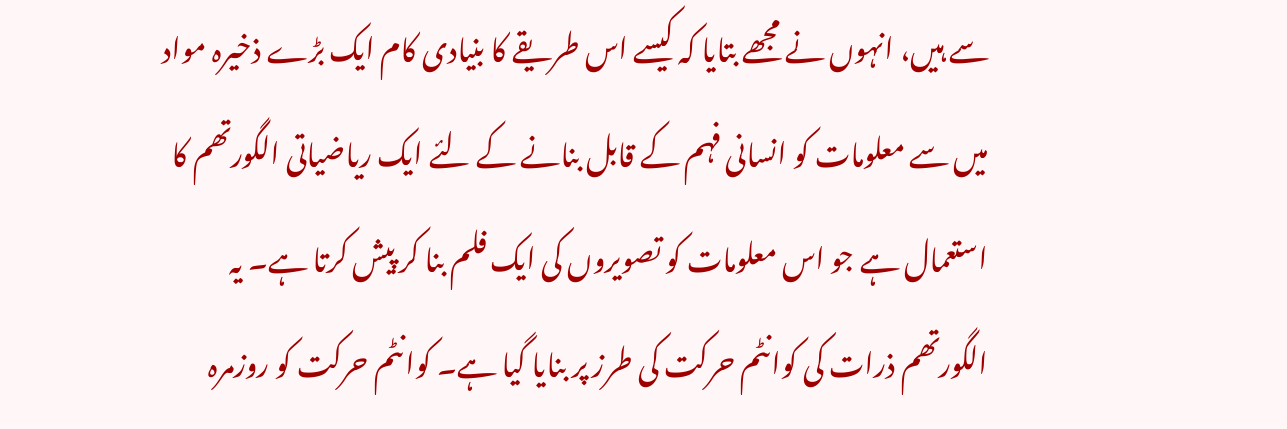سے ہیں، انہوں نے مجھے بتایا کہ کیسے اس طریقے کا بنیادی کام ایک بڑے ذخیرہ مواد میں سے معلومات کو انسانی فہم کے قابل بنانے کے لئے ایک ریاضیاتی الگورتھم کا استعمال ہے جو اس معلومات کو تصویروں کی ایک فلم بنا کر پیش کرتا ہے۔ یہ الگورتھم ذرات کی کوانٹم حرکت کی طرز پر بنایا گیا ہے۔ کوانٹم حرکت کو روزمرہ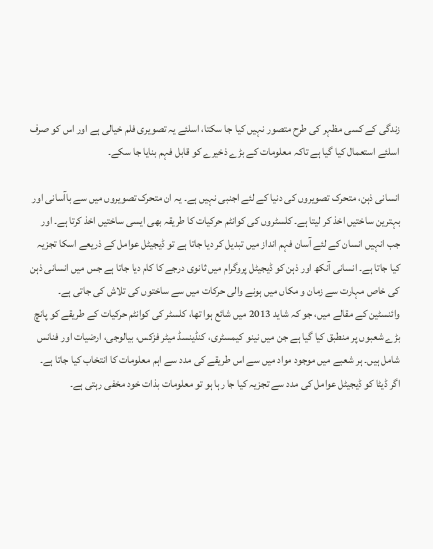زندگی کے کسی مظہر کی طرح متصور نہیں کیا جا سکتا، اسلئے یہ تصویری فلم خیالی ہے اور اس کو صرف اسلئے استعمال کیا گیا ہے تاکہ معلومات کے بڑے ذخیرے کو قابل فہم بنایا جا سکے۔

انسانی ذہن، متحرک تصویروں کی دنیا کے لئے اجنبی نہیں ہے۔ یہ ان متحرک تصویروں میں سے باآسانی اور بہترین ساختیں اخذ کر لیتا ہے۔ کلسٹروں کی کوانٹم حرکیات کا طریقہ بھی ایسی ساختیں اخذ کرتا ہے۔ اور جب انہیں انسان کے لئے آسان فہم انداز میں تبدیل کر دیا جاتا ہے تو ڈیجیٹل عوامل کے ذریعے اسکا تجزیہ کیا جاتا ہے۔ انسانی آنکھ اور ذہن کو ڈیجیٹل پروگرام میں ثانوی درجے کا کام دیا جاتا ہے جس میں انسانی ذہن کی خاص مہارت سے زمان و مکاں میں ہونے والی حرکات میں سے ساختوں کی تلاش کی جاتی ہے۔ وائنسٹین کے مقالے میں، جو کہ شاید 2013 میں شائع ہوا تھا، کلسٹر کی کوانٹم حرکیات کے طریقے کو پانچ بڑے شعبوں پر منطبق کیا گیا ہے جن میں نینو کیمسٹری، کنڈینسڈ میٹر فزکس، بیالوجی، ارضیات اور فنانس شامل ہیں۔ ہر شعبے میں موجود مواد میں سے اس طریقے کی مدد سے اہم معلومات کا انتخاب کیا جاتا ہے۔ اگر ڈیٹا کو ڈیجیٹل عوامل کی مدد سے تجزیہ کیا جا رہا ہو تو معلومات بذات خود مخفی رہتی ہے۔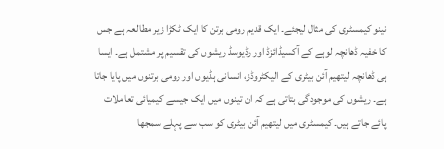نینو کیمسٹری کی مثال لیجئے۔ ایک قدیم رومی برتن کا ایک ٹکڑا زیر مطالعہ ہے جس کا خفیہ ڈھانچہ لوہے کے آکسیڈائزڈ اور رڈیوسڈ ریشوں کی تقسیم پر مشتمل ہے۔ ایسا ہی ڈھانچہ لیتھیم آئن بیٹری کے الیکٹروڈز، انسانی ہڈیوں اور رومی برتنوں میں پایا جاتا ہے۔ ریشوں کی موجودگی بتاتی ہے کہ ان تینوں میں ایک جیسے کیمیائی تعاملات پائے جاتے ہیں۔ کیمسٹری میں لیتھیم آئن بیٹری کو سب سے پہلے سمجھا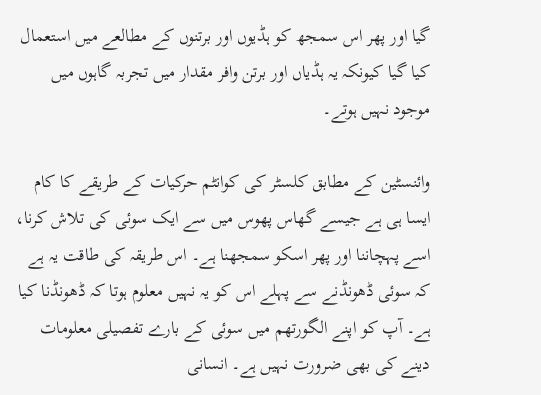گیا اور پھر اس سمجھ کو ہڈیوں اور برتنوں کے مطالعے میں استعمال کیا گیا کیونکہ یہ ہڈیاں اور برتن وافر مقدار میں تجربہ گاہوں میں موجود نہیں ہوتے۔

وائنسٹین کے مطابق کلسٹر کی کوانٹم حرکیات کے طریقے کا کام ایسا ہی ہے جیسے گھاس پھوس میں سے ایک سوئی کی تلاش کرنا، اسے پہچاننا اور پھر اسکو سمجھنا ہے۔ اس طریقہ کی طاقت یہ ہے کہ سوئی ڈھونڈنے سے پہلے اس کو یہ نہیں معلوم ہوتا کہ ڈھونڈنا کیا ہے۔ آپ کو اپنے الگورتھم میں سوئی کے بارے تفصیلی معلومات دینے کی بھی ضرورت نہیں ہے۔ انسانی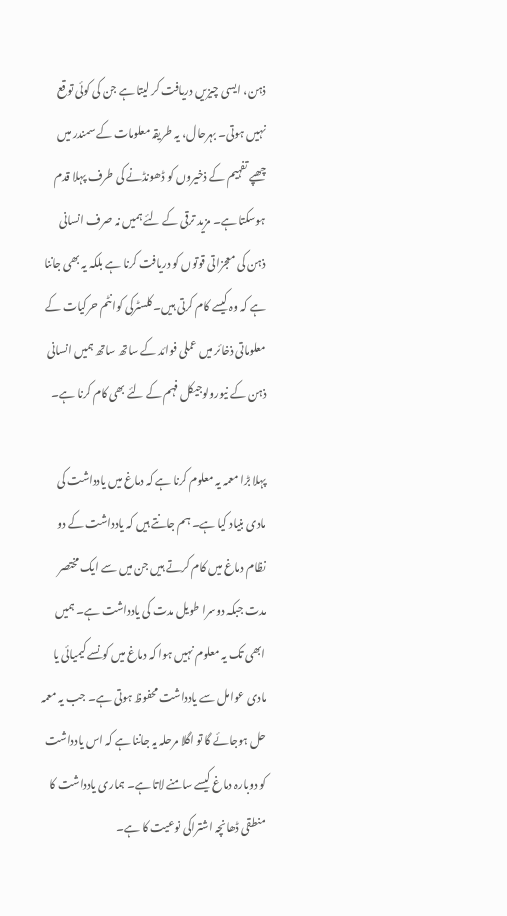ذہن، ایسی چیزیں دریافت کر لیتا ہے جن کی کوئی توقع نہیں ہوتی۔ بہرحال، یہ طریقہ معلومات کے سمندر میں چھپے تفہیم کے ذخیروں کو ڈھونڈنے کی طرف پہلا قدم ہوسکتا ہے۔ مزید ترقی کے لئے ہمیں نہ صرف انسانی ذہن کی معجزاتی قوتوں کو دریافت کرنا ہے بلکہ یہ بھی جاننا ہے کہ وہ کیسے کام کرتی ہیں۔ کلسٹرکی کوانٹم حرکیات کے معلوماتی ذخائر میں عملی فوائد کے ساتھ ساتھ ہمیں انسانی ذہن کے نیورولوجیکل فہم کے لئے بھی کام کرنا ہے۔

پہلا بڑا معمہ یہ معلوم کرنا ہے کہ دماغ میں یادداشت کی مادی بنیاد کیا ہے۔ ہم جانتے ہیں کہ یادداشت کے دو نظام دماغ میں کام کرتے ہیں جن میں سے ایک مختصر مدت جبکہ دوسرا طویل مدت کی یادداشت ہے۔ ہمیں ابھی تک یہ معلوم نہیں ہوا کہ دماغ میں کونسے کیمیائی یا مادی عوامل سے یادداشت محفوظ ہوتی ہے۔ جب یہ معمہ حل ہوجائے گا تو اگلا مرحلہ یہ جاننا ہے کہ اس یادداشت کو دوبارہ دماغ کیسے سامنے لاتا ہے۔ ہماری یادداشت کا منطقی ڈھانچہ اشتراکی نوعیت کا ہے۔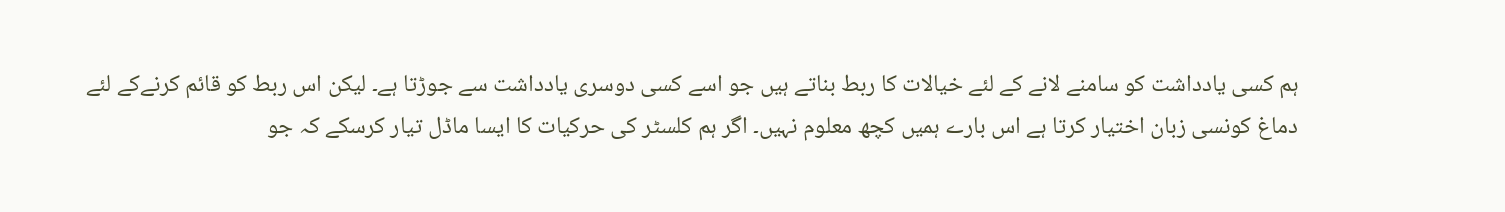ہم کسی یادداشت کو سامنے لانے کے لئے خیالات کا ربط بناتے ہیں جو اسے کسی دوسری یادداشت سے جوڑتا ہے۔ لیکن اس ربط کو قائم کرنےکے لئے دماغ کونسی زبان اختیار کرتا ہے اس بارے ہمیں کچھ معلوم نہیں۔ اگر ہم کلسٹر کی حرکیات کا ایسا ماڈل تیار کرسکے کہ جو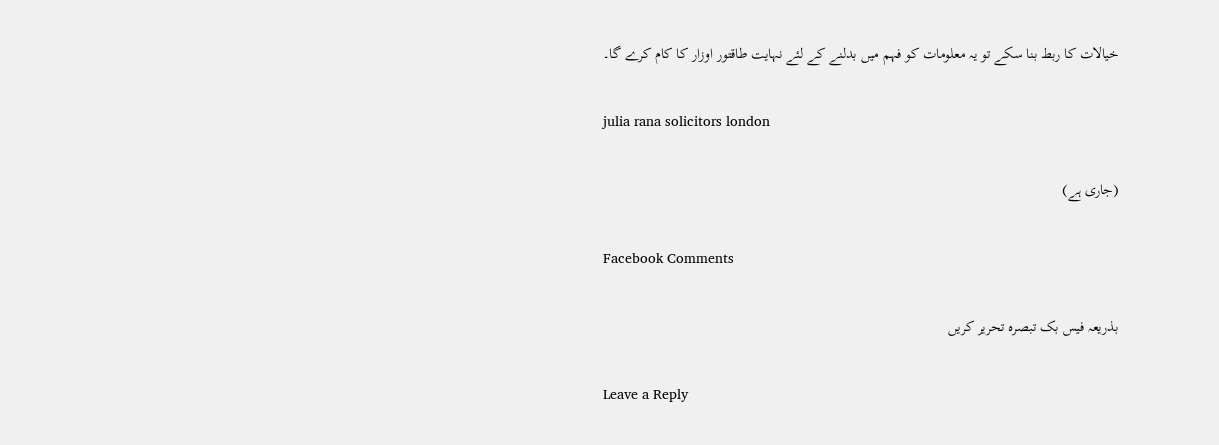خیالات کا ربط بنا سکے تو یہ معلومات کو فہم میں بدلنے کے لئے نہایت طاقتور اوزار کا کام کرے گا۔

julia rana solicitors london

(جاری ہے)

Facebook Comments

بذریعہ فیس بک تبصرہ تحریر کریں

Leave a Reply